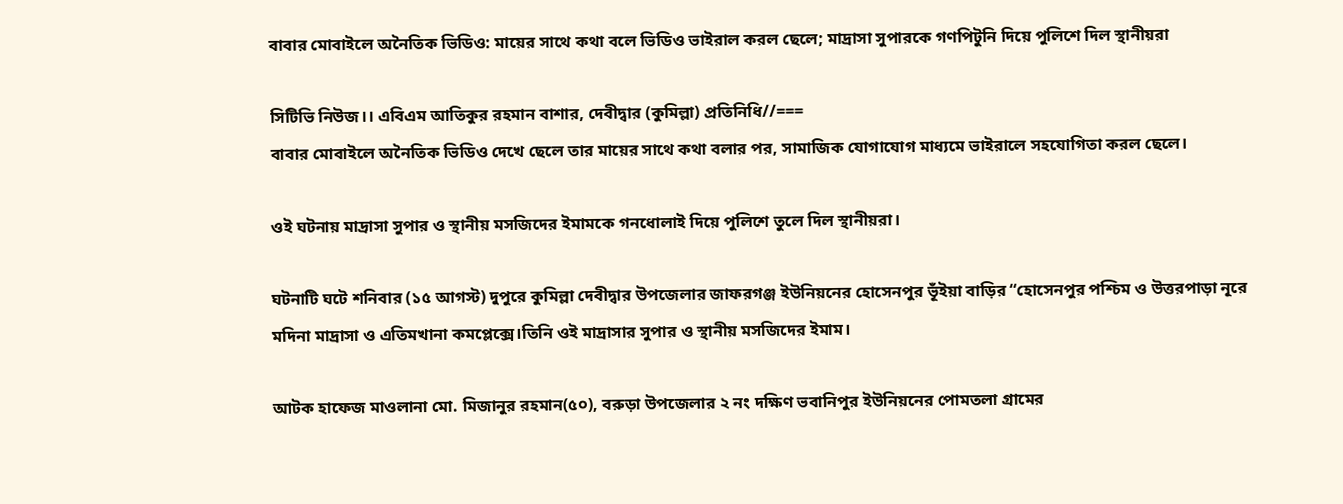বাবার মোবাইলে অনৈতিক ভিডিও: মায়ের সাথে কথা বলে ভিডিও ভাইরাল করল ছেলে; মাদ্রাসা সুপারকে গণপিটুনি দিয়ে পুলিশে দিল স্থানীয়রা

সিটিভি নিউজ।। এবিএম আতিকুর রহমান বাশার, দেবীদ্বার (কুমিল্লা) প্রতিনিধি//===
বাবার মোবাইলে অনৈতিক ভিডিও দেখে ছেলে তার মায়ের সাথে কথা বলার পর, সামাজিক যোগাযোগ মাধ্যমে ভাইরালে সহযোগিতা করল ছেলে।

ওই ঘটনায় মাদ্রাসা সুপার ও স্থানীয় মসজিদের ইমামকে গনধোলাই দিয়ে পুলিশে তুলে দিল স্থানীয়রা।

ঘটনাটি ঘটে শনিবার (১৫ আগস্ট) দুপুরে কুমিল্লা দেবীদ্বার উপজেলার জাফরগঞ্জ ইউনিয়নের হোসেনপুর ভূঁইয়া বাড়ির “হোসেনপুর পশ্চিম ও উত্তরপাড়া নূরে মদিনা মাদ্রাসা ও এতিমখানা কমপ্লেক্সে।তিনি ওই মাদ্রাসার সুপার ও স্থানীয় মসজিদের ইমাম।

আটক হাফেজ মাওলানা মো. মিজানুর রহমান(৫০), বরুড়া উপজেলার ২ নং দক্ষিণ ভবানিপুর ইউনিয়নের পোমতলা গ্রামের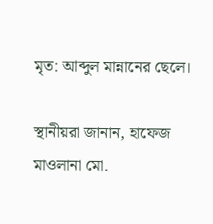মৃত: আব্দুল মান্নানের ছেলে।

স্থানীয়রা জানান, হাফেজ মাওলানা মো.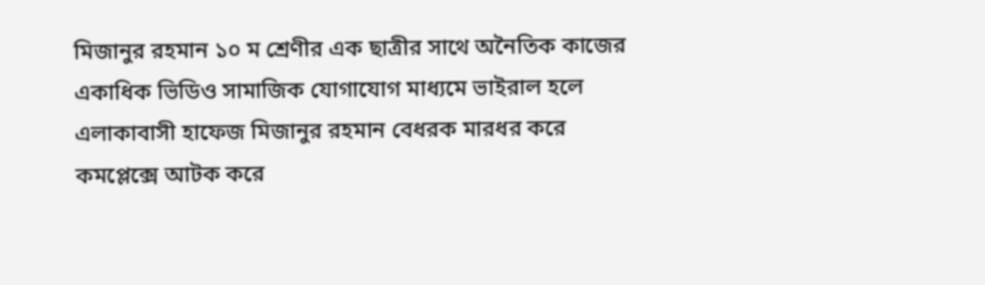মিজানুর রহমান ১০ ম শ্রেণীর এক ছাত্রীর সাথে অনৈতিক কাজের একাধিক ভিডিও সামাজিক যোগাযোগ মাধ্যমে ভাইরাল হলে এলাকাবাসী হাফেজ মিজানুর রহমান বেধরক মারধর করে কমপ্লেক্সে আটক করে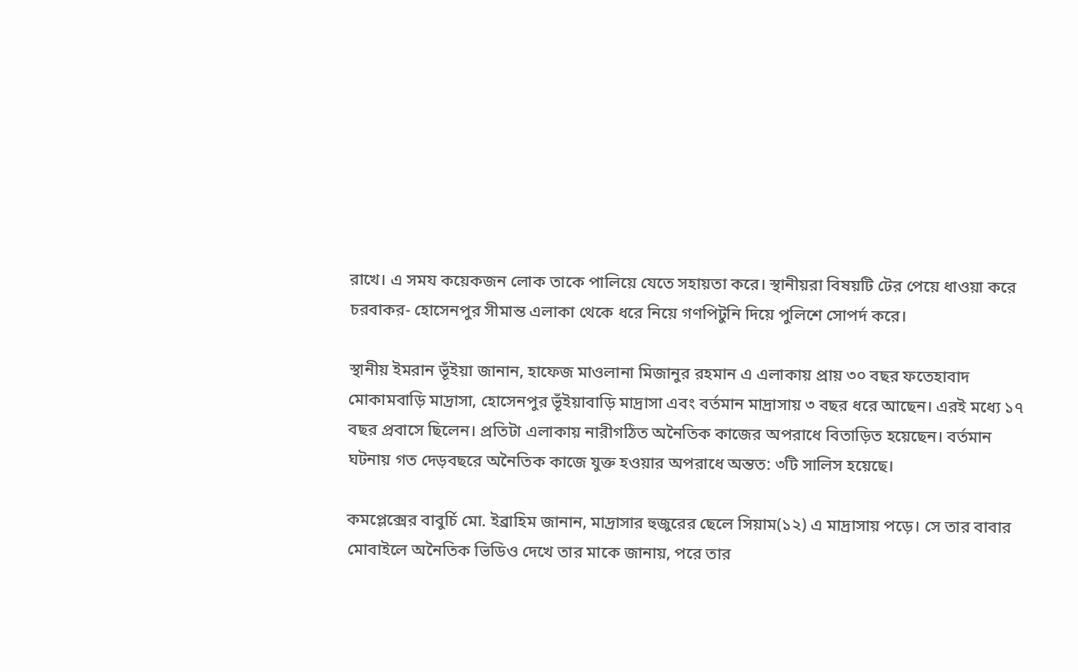রাখে। এ সময কয়েকজন লোক তাকে পালিয়ে যেতে সহায়তা করে। স্থানীয়রা বিষয়টি টের পেয়ে ধাওয়া করে চরবাকর- হোসেনপুর সীমান্ত এলাকা থেকে ধরে নিয়ে গণপিটুনি দিয়ে পুলিশে সোপর্দ করে।

স্থানীয় ইমরান ভূঁইয়া জানান, হাফেজ মাওলানা মিজানুর রহমান এ এলাকায় প্রায় ৩০ বছর ফতেহাবাদ মোকামবাড়ি মাদ্রাসা, হোসেনপুর ভূঁইয়াবাড়ি মাদ্রাসা এবং বর্তমান মাদ্রাসায় ৩ বছর ধরে আছেন। এরই মধ‍্যে ১৭ বছর প্রবাসে ছিলেন। প্রতিটা এলাকায় নারীগঠিত অনৈতিক কাজের অপরাধে বিতাড়িত হয়েছেন। বর্তমান ঘটনায় গত দেড়বছরে অনৈতিক কাজে যুক্ত হওয়ার অপরাধে অন্তত: ৩টি সালিস হয়েছে।

কমপ্লেক্সের বাবুর্চি মো. ইব্রাহিম জানান, মাদ্রাসার হুজুরের ছেলে সিয়াম(১২) এ মাদ্রাসায় পড়ে। সে তার বাবার মোবাইলে অনৈতিক ভিডিও দেখে তার মাকে জানায়, পরে তার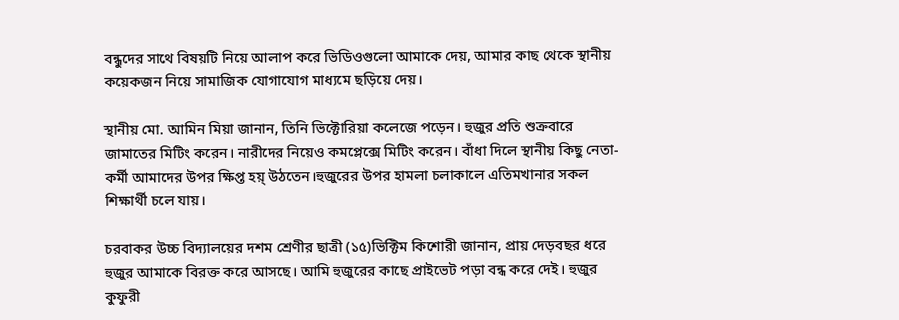বন্ধুদের সাথে বিষয়টি নিয়ে আলাপ করে ভিডিওগুলো আমাকে দেয়, আমার কাছ থেকে স্থানীয় কয়েকজন নিয়ে সামাজিক যোগাযোগ মাধ্যমে ছড়িয়ে দেয়।

স্থানীয় মো. আমিন মিয়া জানান, তিনি ভিক্টোরিয়া কলেজে পড়েন। হুজুর প্রতি শুক্রবারে জামাতের মিটিং করেন। নারীদের নিয়েও কমপ্লেক্সে মিটিং করেন। বাঁধা দিলে স্থানীয় কিছু নেতা- কর্মী আমাদের উপর ক্ষিপ্ত হয়্ উঠতেন।হুজুরের উপর হামলা চলাকালে এতিমখানার সকল শিক্ষার্থী চলে যায়।

চরবাকর উচ্চ বিদ‍্যালয়ের দশম শ্রেণীর ছাত্রী (১৫)ভিক্টিম কিশোরী জানান, প্রায় দেড়বছর ধরে হুজুর আমাকে বিরক্ত করে আসছে। আমি হুজুরের কাছে প্রাইভেট পড়া বন্ধ করে দেই। হুজুর কুফুরী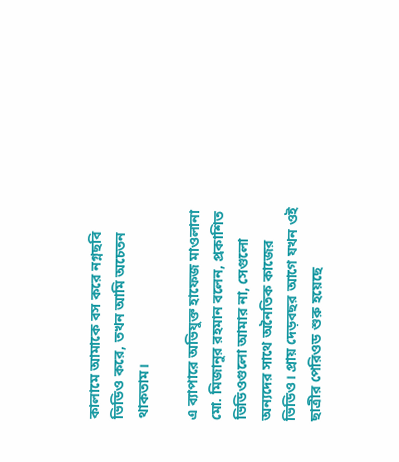কালামে আমাকে বস করে নগ্নছবি ভিডিও করে, তখন আমি অচেতন থাকতাম।

এ ব‍্যাপারে অভিযুক্ত হাফেজ মাওলানা মো. মিজানুর রহমান বলেন, প্রকাশিত ভিডিওগুলো আমার না, সেগুলো অন‍্যদের সাথে অনৈতিক কাজের ভিডিও। প্রায় দেড়বছর আগে যখন ওই ছাত্রীর পেরিওড শুরু হয়েছে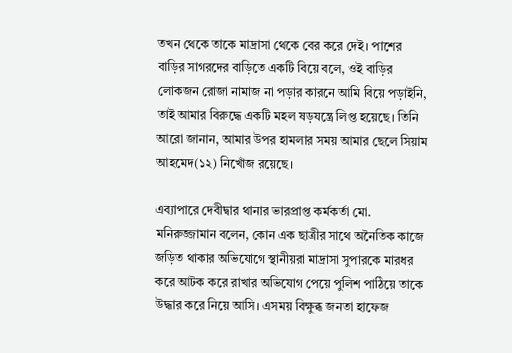তখন থেকে তাকে মাদ্রাসা থেকে বের করে দেই। পাশের বাড়ির সাগরদের বাড়িতে একটি বিয়ে বলে, ওই বাড়ির লোকজন রোজা নামাজ না পড়ার কারনে আমি বিয়ে পড়াইনি, তাই আমার বিরুদ্ধে একটি মহল ষড়যন্ত্রে লিপ্ত হয়েছে। তিনি আরো জানান, আমার উপর হামলার সময় আমার ছেলে সিয়াম আহমেদ(১২) নিখোঁজ রয়েছে।

এব‍্যাপারে দেবীদ্বার থানার ভারপ্রাপ্ত কর্মকর্তা মো. মনিরুজ্জামান বলেন, কোন এক ছাত্রীর সাথে অনৈতিক কাজে জড়িত থাকার অভিযোগে স্থানীয়রা মাদ্রাসা সুপারকে মারধর করে আটক করে রাখার অভিযোগ পেয়ে পুলিশ পাঠিয়ে তাকে উদ্ধার করে নিয়ে আসি। এসময় বিক্ষুব্ধ জনতা হাফেজ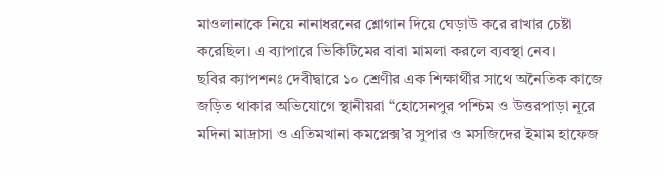মাওলানাকে নিয়ে নানাধরনের শ্লোগান দিয়ে ঘেড়াউ করে রাখার চেষ্টা করেছিল। এ ব‍্যাপারে ভিকিটিমের বাবা মামলা করলে ব‍্যবস্থা নেব।
ছবির ক‍্যাপশনঃ দেবীদ্বারে ১০ শ্রেণীর এক শিক্ষার্থীর সাথে অনৈতিক কাজে জড়িত থাকার অভিযোগে স্থানীয়রা “হোসেনপুর পশ্চিম ও উত্তরপাড়া নূরে মদিনা মাদ্রাসা ও এতিমখানা কমপ্লেক্স’র সুপার ও মসজিদের ইমাম হাফেজ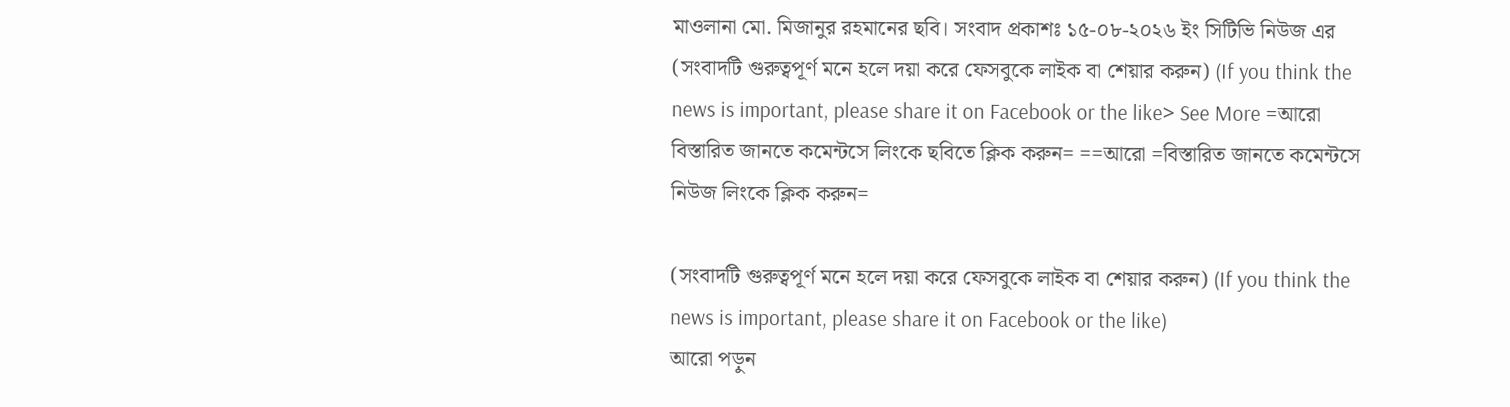মাওলানা মো. মিজানুর রহমানের ছবি। সংবাদ প্রকাশঃ ১৫-০৮-২০২৬ ইং সিটিভি নিউজ এর (সংবাদটি গুরুত্বপূর্ণ মনে হলে দয়া করে ফেসবুকে লাইক বা শেয়ার করুন) (If you think the news is important, please share it on Facebook or the like> See More =আরো বিস্তারিত জানতে কমেন্টসে লিংকে ছবিতে ক্লিক করুন= ==আরো =বিস্তারিত জানতে কমেন্টসে নিউজ লিংকে ক্লিক করুন=

(সংবাদটি গুরুত্বপূর্ণ মনে হলে দয়া করে ফেসবুকে লাইক বা শেয়ার করুন) (If you think the news is important, please share it on Facebook or the like)
আরো পড়ুন